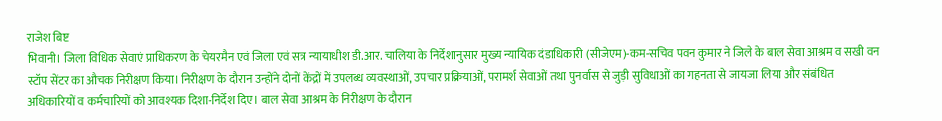राजेश बिष्ट
भिवानी। जिला विधिक सेवाएं प्राधिकरण के चेयरमैन एवं जिला एवं सत्र न्यायाधीश डी.आर. चालिया के निर्देशानुसार मुख्य न्यायिक दंडाधिकारी (सीजेएम)-कम-सचिव पवन कुमार ने जिले के बाल सेवा आश्रम व सखी वन स्टॉप सेंटर का औचक निरीक्षण किया। निरीक्षण के दौरान उन्होंने दोनों केंद्रों में उपलब्ध व्यवस्थाओं, उपचार प्रक्रियाओं, परामर्श सेवाओं तथा पुनर्वास से जुड़ी सुविधाओं का गहनता से जायजा लिया और संबंधित अधिकारियों व कर्मचारियों को आवश्यक दिशा-निर्देश दिए। बाल सेवा आश्रम के निरीक्षण के दौरान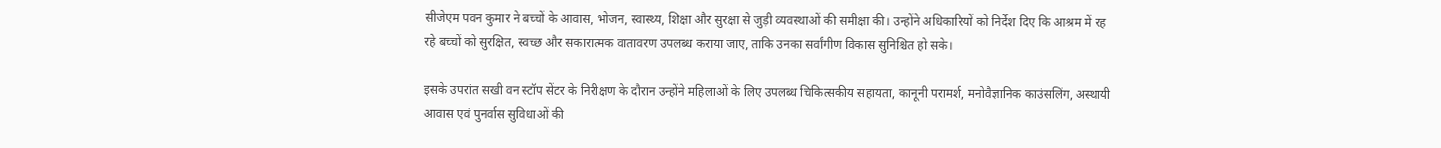सीजेएम पवन कुमार ने बच्चों के आवास, भोजन, स्वास्थ्य, शिक्षा और सुरक्षा से जुड़ी व्यवस्थाओं की समीक्षा की। उन्होंने अधिकारियों को निर्देश दिए कि आश्रम में रह रहे बच्चों को सुरक्षित, स्वच्छ और सकारात्मक वातावरण उपलब्ध कराया जाए, ताकि उनका सर्वांगीण विकास सुनिश्चित हो सके।

इसके उपरांत सखी वन स्टॉप सेंटर के निरीक्षण के दौरान उन्होंने महिलाओं के लिए उपलब्ध चिकित्सकीय सहायता, कानूनी परामर्श, मनोवैज्ञानिक काउंसलिंग, अस्थायी आवास एवं पुनर्वास सुविधाओं की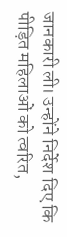जानकारी ली। उन्होंने निर्देश दिए कि पीड़ित महिलाओं को त्वरित,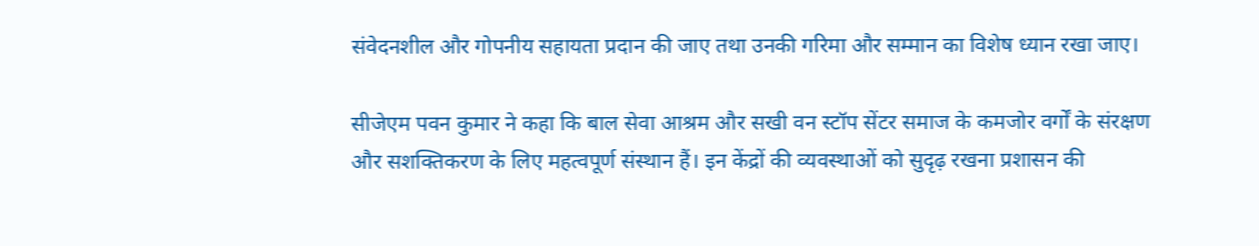संवेदनशील और गोपनीय सहायता प्रदान की जाए तथा उनकी गरिमा और सम्मान का विशेष ध्यान रखा जाए।

सीजेएम पवन कुमार ने कहा कि बाल सेवा आश्रम और सखी वन स्टॉप सेंटर समाज के कमजोर वर्गों के संरक्षण और सशक्तिकरण के लिए महत्वपूर्ण संस्थान हैं। इन केंद्रों की व्यवस्थाओं को सुदृढ़ रखना प्रशासन की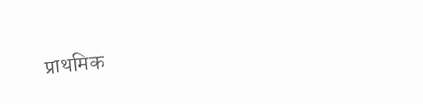प्राथमिक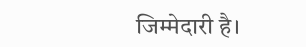जिम्मेदारी है।